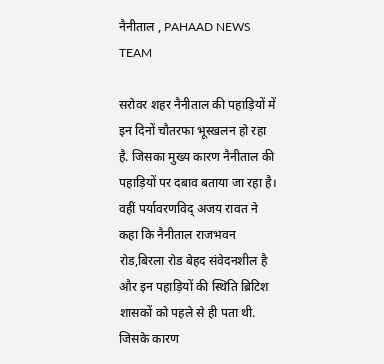नैनीताल , PAHAAD NEWS TEAM

सरोवर शहर नैनीताल की पहाड़ियों में इन दिनों चौतरफा भूस्खलन हो रहा है. जिसका मुख्य कारण नैनीताल की पहाड़ियों पर दबाव बताया जा रहा है। वहीं पर्यावरणविद् अजय रावत ने कहा कि नैनीताल राजभवन रोड,बिरला रोड बेहद संवेदनशील है और इन पहाड़ियों की स्थिति ब्रिटिश शासकों को पहले से ही पता थी. जिसके कारण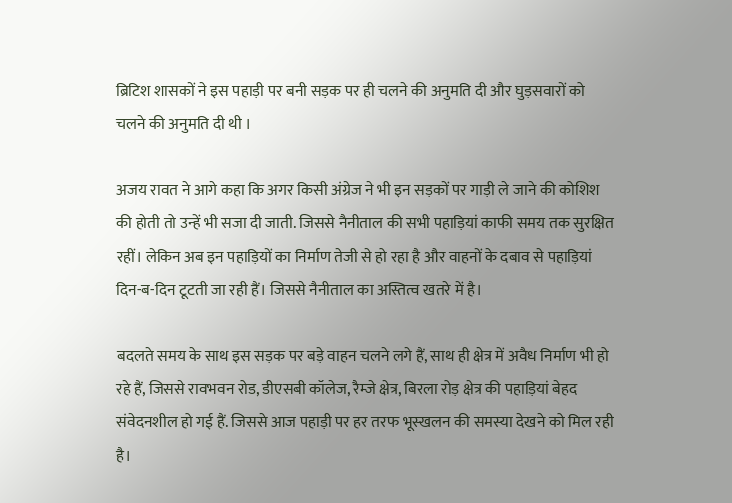ब्रिटिश शासकों ने इस पहाड़ी पर बनी सड़क पर ही चलने की अनुमति दी और घुड़सवारों को चलने की अनुमति दी थी ।

अजय रावत ने आगे कहा कि अगर किसी अंग्रेज ने भी इन सड़कों पर गाड़ी ले जाने की कोशिश की होती तो उन्हें भी सजा दी जाती. जिससे नैनीताल की सभी पहाड़ियां काफी समय तक सुरक्षित रहीं। लेकिन अब इन पहाड़ियों का निर्माण तेजी से हो रहा है और वाहनों के दबाव से पहाड़ियां दिन-ब-दिन टूटती जा रही हैं। जिससे नैनीताल का अस्तित्व खतरे में है।

बदलते समय के साथ इस सड़क पर बड़े वाहन चलने लगे हैं, साथ ही क्षेत्र में अवैध निर्माण भी हो रहे हैं, जिससे रावभवन रोड, डीएसबी कॉलेज, रैम्जे क्षेत्र, बिरला रोड़ क्षेत्र की पहाड़ियां बेहद संवेदनशील हो गई हैं. जिससे आज पहाड़ी पर हर तरफ भूस्खलन की समस्या देखने को मिल रही है।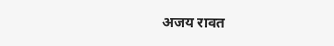अजय रावत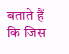बताते हैं कि जिस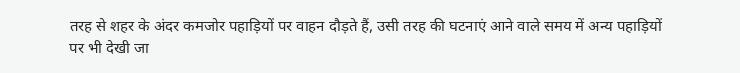तरह से शहर के अंदर कमजोर पहाड़ियों पर वाहन दौड़ते हैं, उसी तरह की घटनाएं आने वाले समय में अन्य पहाड़ियों पर भी देखी जा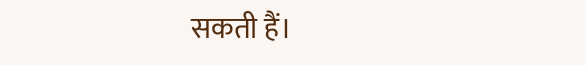सकती हैं।